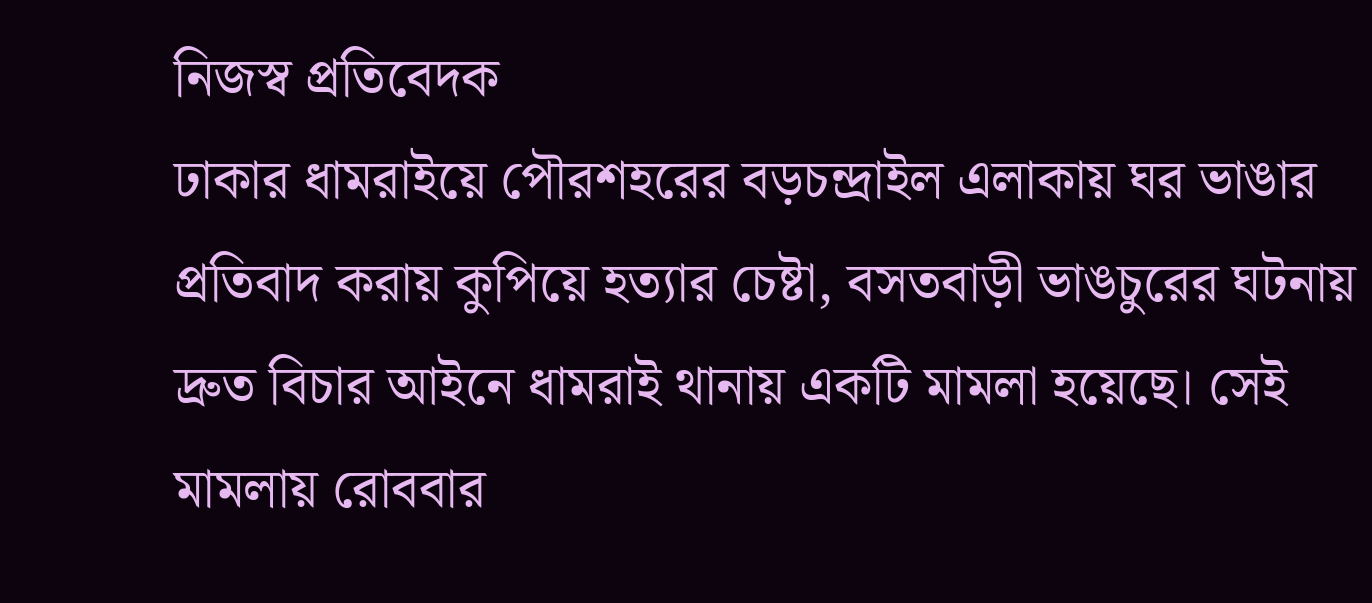নিজস্ব প্রতিবেদক
ঢাকার ধামরাইয়ে পৌরশহরের বড়চন্দ্রাইল এলাকায় ঘর ভাঙার প্রতিবাদ করায় কুপিয়ে হত্যার চেষ্টা, বসতবাড়ী ভাঙচুরের ঘটনায় দ্রুত বিচার আইনে ধামরাই থানায় একটি মামলা হয়েছে। সেই মামলায় রোববার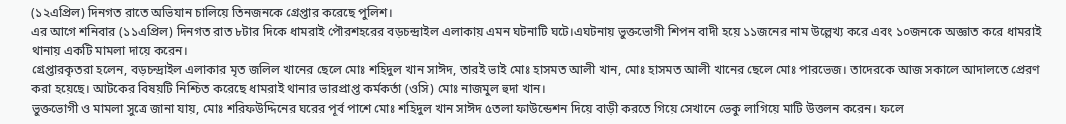(১২এপ্রিল) দিনগত রাতে অভিযান চালিয়ে তিনজনকে গ্রেপ্তার করেছে পুলিশ।
এর আগে শনিবার (১১এপ্রিল) দিনগত রাত ৮টার দিকে ধামরাই পৌরশহরের বড়চন্দ্রাইল এলাকায় এমন ঘটনাটি ঘটে।এঘটনায় ভুক্তভোগী শিপন বাদী হয়ে ১১জনের নাম উল্লেখ্য করে এবং ১০জনকে অজ্ঞাত করে ধামরাই থানায় একটি মামলা দায়ে করেন।
গ্রেপ্তারকৃতরা হলেন, বড়চন্দ্রাইল এলাকার মৃত জলিল খানের ছেলে মোঃ শহিদুল খান সাঈদ, তারই ভাই মোঃ হাসমত আলী খান, মোঃ হাসমত আলী খানের ছেলে মোঃ পারভেজ। তাদেরকে আজ সকালে আদালতে প্রেরণ করা হয়েছে। আটকের বিষয়টি নিশ্চিত করেছে ধামরাই থানার ভারপ্রাপ্ত কর্মকর্তা (ওসি) মোঃ নাজমুল হুদা খান।
ভুক্তভোগী ও মামলা সুত্রে জানা যায়, মোঃ শরিফউদ্দিনের ঘরের পূর্ব পাশে মোঃ শহিদুল খান সাঈদ ৫তলা ফাউন্ডেশন দিয়ে বাড়ী করতে গিয়ে সেখানে ভেকু লাগিয়ে মাটি উত্তলন করেন। ফলে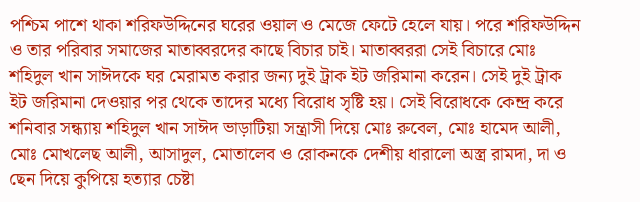পশ্চিম পাশে থাকা শরিফউদ্দিনের ঘরের ওয়াল ও মেজে ফেটে হেলে যায়। পরে শরিফউদ্দিন ও তার পরিবার সমাজের মাতাব্বরদের কাছে বিচার চাই। মাতাব্বররা সেই বিচারে মোঃ শহিদুল খান সাঈদকে ঘর মেরামত করার জন্য দুই ট্রাক ইট জরিমানা করেন। সেই দুই ট্রাক ইট জরিমানা দেওয়ার পর থেকে তাদের মধ্যে বিরোধ সৃষ্টি হয়। সেই বিরোধকে কেন্দ্র করে শনিবার সন্ধ্যায় শহিদুল খান সাঈদ ভাড়াটিয়া সন্ত্রাসী দিয়ে মোঃ রুবেল, মোঃ হামেদ আলী, মোঃ মোখলেছ আলী, আসাদুল, মোতালেব ও রোকনকে দেশীয় ধারালো অস্ত্র রামদা, দা ও ছেন দিয়ে কুপিয়ে হত্যার চেষ্টা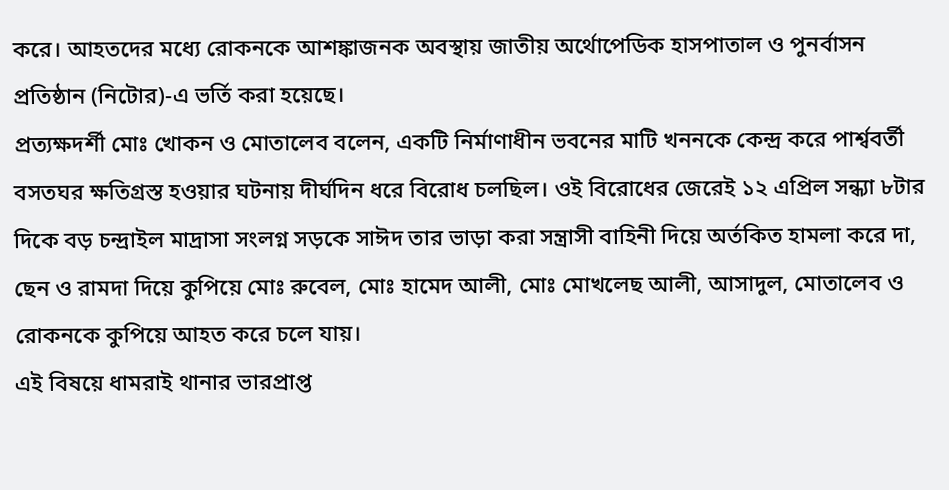করে। আহতদের মধ্যে রোকনকে আশঙ্কাজনক অবস্থায় জাতীয় অর্থোপেডিক হাসপাতাল ও পুনর্বাসন প্রতিষ্ঠান (নিটোর)-এ ভর্তি করা হয়েছে।
প্রত্যক্ষদর্শী মোঃ খোকন ও মোতালেব বলেন, একটি নির্মাণাধীন ভবনের মাটি খননকে কেন্দ্র করে পার্শ্ববর্তী বসতঘর ক্ষতিগ্রস্ত হওয়ার ঘটনায় দীর্ঘদিন ধরে বিরোধ চলছিল। ওই বিরোধের জেরেই ১২ এপ্রিল সন্ধ্যা ৮টার দিকে বড় চন্দ্রাইল মাদ্রাসা সংলগ্ন সড়কে সাঈদ তার ভাড়া করা সন্ত্রাসী বাহিনী দিয়ে অর্তকিত হামলা করে দা, ছেন ও রামদা দিয়ে কুপিয়ে মোঃ রুবেল, মোঃ হামেদ আলী, মোঃ মোখলেছ আলী, আসাদুল, মোতালেব ও রোকনকে কুপিয়ে আহত করে চলে যায়।
এই বিষয়ে ধামরাই থানার ভারপ্রাপ্ত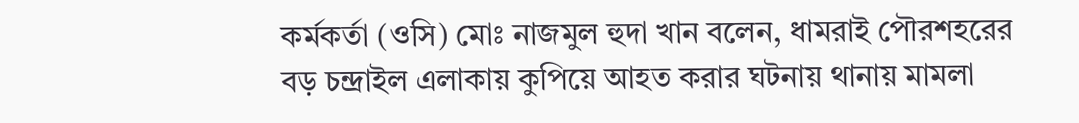কর্মকর্তা (ওসি) মোঃ নাজমুল হুদা খান বলেন, ধামরাই পৌরশহরের বড় চন্দ্রাইল এলাকায় কুপিয়ে আহত করার ঘটনায় থানায় মামলা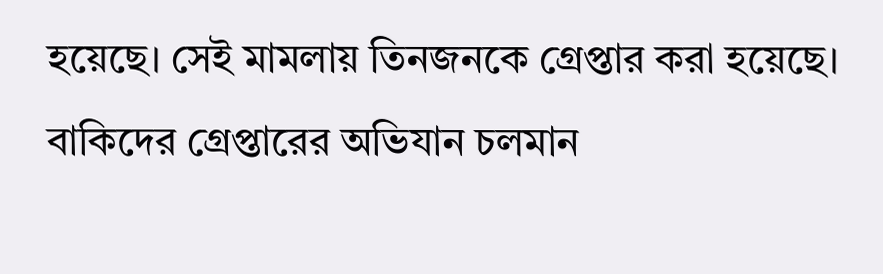হয়েছে। সেই মামলায় তিনজনকে গ্রেপ্তার করা হয়েছে। বাকিদের গ্রেপ্তারের অভিযান চলমান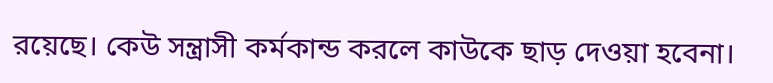রয়েছে। কেউ সন্ত্রাসী কর্মকান্ড করলে কাউকে ছাড় দেওয়া হবেনা।